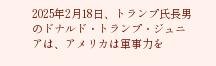2025年2月18日、トランプ氏長男のドナルド・トランプ・ジュニアは、アメリカは軍事力を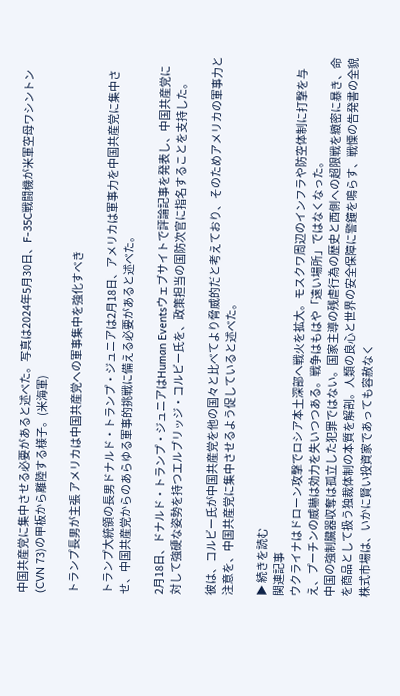中国共産党に集中させる必要があると述べた。写真は2024年5月30日、F-35C戦闘機が米軍空母ワシントン(CVN 73)の甲板から離陸する様子。(米海軍)

トランプ長男が主張 アメリカは中国共産党への軍事集中を強化すべき

トランプ大統領の長男ドナルド・トランプ・ジュニアは2月18日、アメリカは軍事力を中国共産党に集中させ、中国共産党からのあらゆる軍事的挑戦に備える必要があると述べた。

2月18日、ドナルド・トランプ・ジュニアはHuman Eventsウェブサイトで評論記事を発表し、中国共産党に対して強硬な姿勢を持つエルブリッジ・コルビー氏を、政策担当の国防次官に指名することを支持した。

彼は、コルビー氏が中国共産党を他の国々と比べてより脅威的だと考えており、そのためアメリカの軍事力と注意を、中国共産党に集中させるよう促していると述べた。

▶ 続きを読む
関連記事
ウクライナはドローン攻撃でロシア本土深部へ戦火を拡大。モスクワ周辺のインフラや防空体制に打撃を与え、プーチンの威嚇は効力を失いつつある。戦争はもはや「遠い場所」ではなくなった。
中国の強制臓器収奪は孤立した犯罪ではない。国家主導の残虐行為の歴史と西側への超限戦を緻密に暴き、命を商品として扱う独裁体制の本質を解剖。人類の良心と世界の安全保障に警鐘を鳴らす、戦慄の告発書の全貌
株式市場は、いかに賢い投資家であっても容赦なく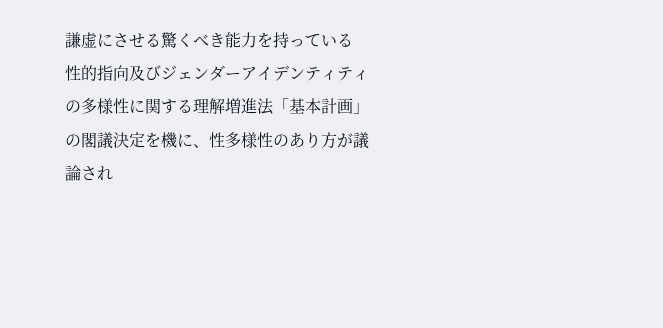謙虚にさせる驚くべき能力を持っている
性的指向及びジェンダーアイデンティティの多様性に関する理解増進法「基本計画」の閣議決定を機に、性多様性のあり方が議論され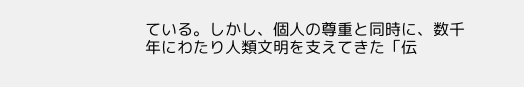ている。しかし、個人の尊重と同時に、数千年にわたり人類文明を支えてきた「伝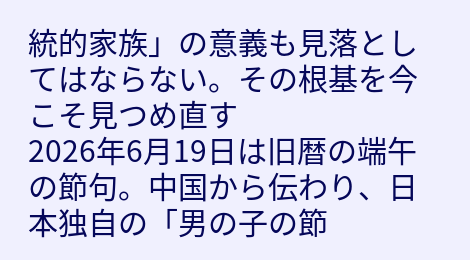統的家族」の意義も見落としてはならない。その根基を今こそ見つめ直す
2026年6月19日は旧暦の端午の節句。中国から伝わり、日本独自の「男の子の節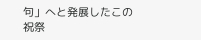句」へと発展したこの祝祭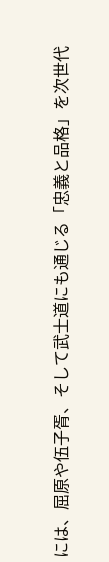には、屈原や伍子胥、そして武士道にも通じる「忠義と品格」を次世代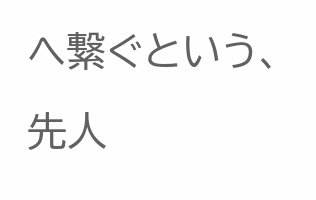へ繋ぐという、先人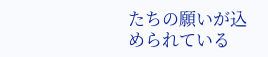たちの願いが込められている